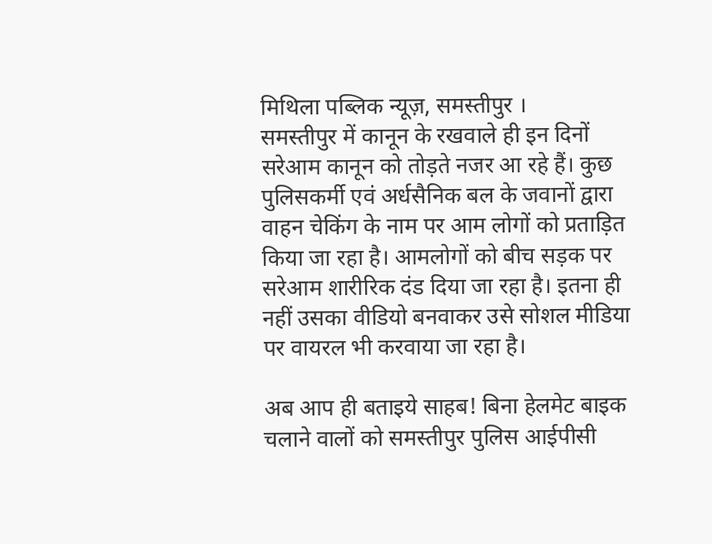मिथिला पब्लिक न्यूज़, समस्तीपुर ।
समस्तीपुर में कानून के रखवाले ही इन दिनों सरेआम कानून को तोड़ते नजर आ रहे हैं। कुछ पुलिसकर्मी एवं अर्धसैनिक बल के जवानों द्वारा वाहन चेकिंग के नाम पर आम लोगों को प्रताड़ित किया जा रहा है। आमलोगों को बीच सड़क पर सरेआम शारीरिक दंड दिया जा रहा है। इतना ही नहीं उसका वीडियो बनवाकर उसे सोशल मीडिया पर वायरल भी करवाया जा रहा है।

अब आप ही बताइये साहब! बिना हेलमेट बाइक चलाने वालों को समस्तीपुर पुलिस आईपीसी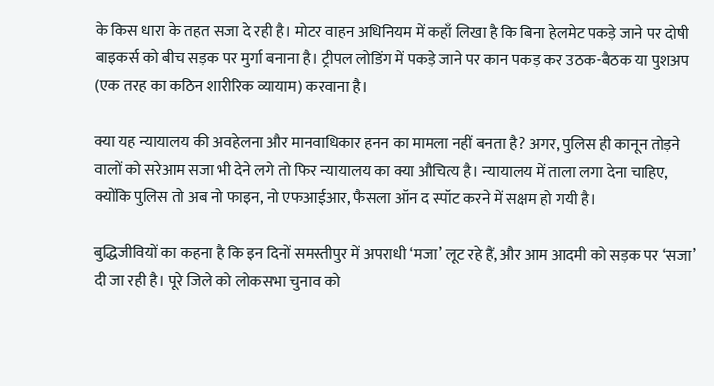के किस धारा के तहत सजा दे रही है। मोटर वाहन अधिनियम में कहाँ लिखा है कि बिना हेलमेट पकड़े जाने पर दोषी बाइकर्स को बीच सड़क पर मुर्गा बनाना है। ट्रीपल लोडिंग में पकड़े जाने पर कान पकड़ कर उठक-बैठक या पुशअप (एक तरह का कठिन शारीरिक व्यायाम) करवाना है।

क्या यह न्यायालय की अवहेलना और मानवाधिकार हनन का मामला नहीं बनता है? अगर, पुलिस ही कानून तोड़ने वालों को सरेआम सजा भी देने लगे तो फिर न्यायालय का क्या औचित्य है। न्यायालय में ताला लगा देना चाहिए, क्योंकि पुलिस तो अब नो फाइन, नो एफआईआर, फैसला ऑन द स्पॉट करने में सक्षम हो गयी है।

बुद्धिजीवियों का कहना है कि इन दिनों समस्तीपुर में अपराधी ‘मजा’ लूट रहे हैं, और आम आदमी को सड़क पर ‘सजा’ दी जा रही है। पूरे जिले को लोकसभा चुनाव को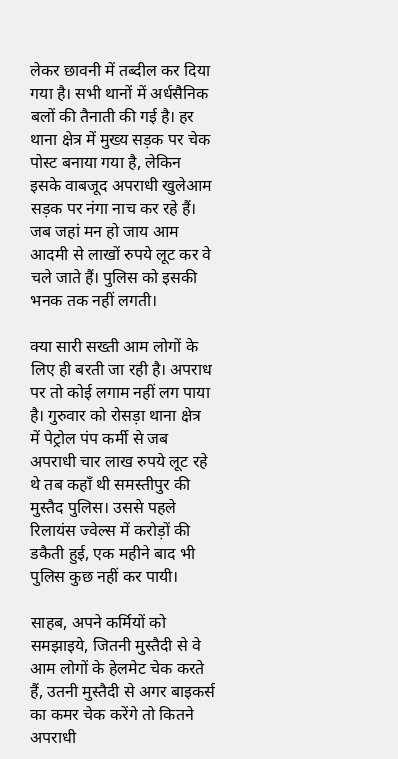लेकर छावनी में तब्दील कर दिया गया है। सभी थानों में अर्धसैनिक बलों की तैनाती की गई है। हर थाना क्षेत्र में मुख्य सड़क पर चेक पोस्ट बनाया गया है, लेकिन इसके वाबजूद अपराधी खुलेआम सड़क पर नंगा नाच कर रहे हैं। जब जहां मन हो जाय आम आदमी से लाखों रुपये लूट कर वे चले जाते हैं। पुलिस को इसकी भनक तक नहीं लगती।

क्या सारी सख्ती आम लोगों के लिए ही बरती जा रही है। अपराध पर तो कोई लगाम नहीं लग पाया है। गुरुवार को रोसड़ा थाना क्षेत्र में पेट्रोल पंप कर्मी से जब अपराधी चार लाख रुपये लूट रहे थे तब कहाँ थी समस्तीपुर की मुस्तैद पुलिस। उससे पहले रिलायंस ज्वेल्स में करोड़ों की डकैती हुई, एक महीने बाद भी पुलिस कुछ नहीं कर पायी।

साहब, अपने कर्मियों को समझाइये, जितनी मुस्तैदी से वे आम लोगों के हेलमेट चेक करते हैं, उतनी मुस्तैदी से अगर बाइकर्स का कमर चेक करेंगे तो कितने अपराधी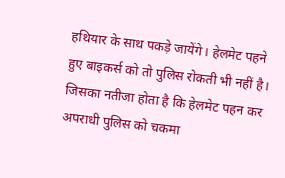हथियार के साथ पकड़े जायेंगे। हेलमेट पहने हुए बाइकर्स को तो पुलिस रोकती भी नहीं है। जिसका नतीजा होता है कि हेलमेट पहन कर अपराधी पुलिस को चकमा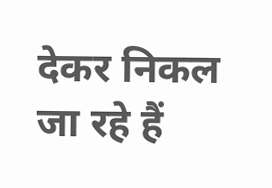देकर निकल जा रहे हैं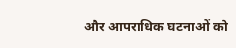और आपराधिक घटनाओं को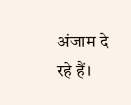अंजाम दे रहे हैं।